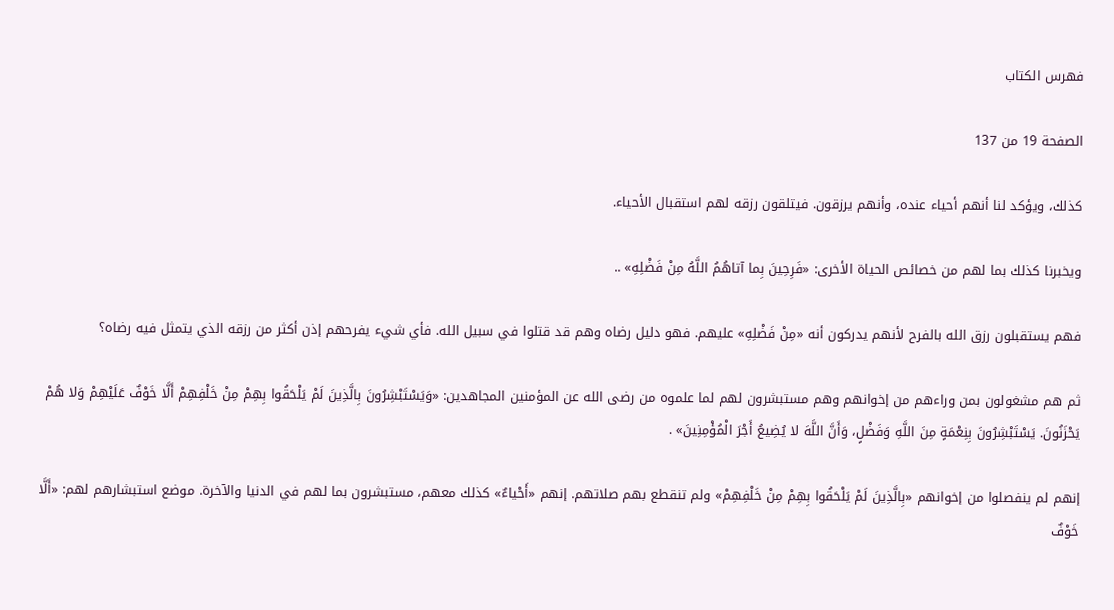فهرس الكتاب

الصفحة 19 من 137

كذلك، ويؤكد لنا أنهم أحياء عنده، وأنهم يرزقون. فيتلقون رزقه لهم استقبال الأحياء.

ويخبرنا كذلك بما لهم من خصائص الحياة الأخرى: «فَرِحِينَ بِما آتاهُمُ اللَّهُ مِنْ فَضْلِهِ» ..

فهم يستقبلون رزق الله بالفرح لأنهم يدركون أنه «مِنْ فَضْلِهِ» عليهم. فهو دليل رضاه وهم قد قتلوا في سبيل الله. فأي شيء يفرحهم إذن أكثر من رزقه الذي يتمثل فيه رضاه؟

ثم هم مشغولون بمن وراءهم من إخوانهم وهم مستبشرون لهم لما علموه من رضى الله عن المؤمنين المجاهدين: «وَيَسْتَبْشِرُونَ بِالَّذِينَ لَمْ يَلْحَقُوا بِهِمْ مِنْ خَلْفِهِمْ أَلَّا خَوْفٌ عَلَيْهِمْ وَلا هُمْ يَحْزَنُونَ. يَسْتَبْشِرُونَ بِنِعْمَةٍ مِنَ اللَّهِ وَفَضْلٍ، وَأَنَّ اللَّهَ لا يُضِيعُ أَجْرَ الْمُؤْمِنِينَ» .

إنهم لم ينفصلوا من إخوانهم «بِالَّذِينَ لَمْ يَلْحَقُوا بِهِمْ مِنْ خَلْفِهِمْ» ولم تنقطع بهم صلاتهم. إنهم «أَحْياءٌ» كذلك معهم، مستبشرون بما لهم في الدنيا والآخرة. موضع استبشارهم لهم: «أَلَّا خَوْفٌ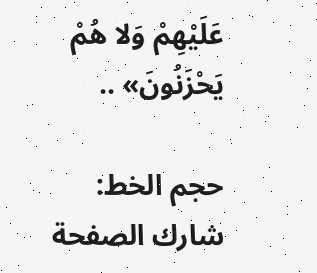عَلَيْهِمْ وَلا هُمْ يَحْزَنُونَ» ..

حجم الخط:
شارك الصفحة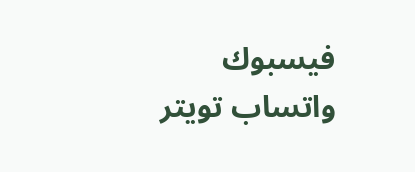فيسبوك واتساب تويتر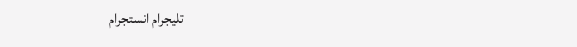تليجرام انستجرام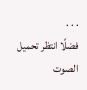. . .
فضلًا انتظر تحميل الصوت